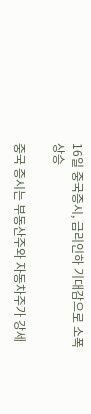16일 중국증시, 금리인하 기대감으로 소폭상승

중국 증시는 부동산주와 자동차주가 강세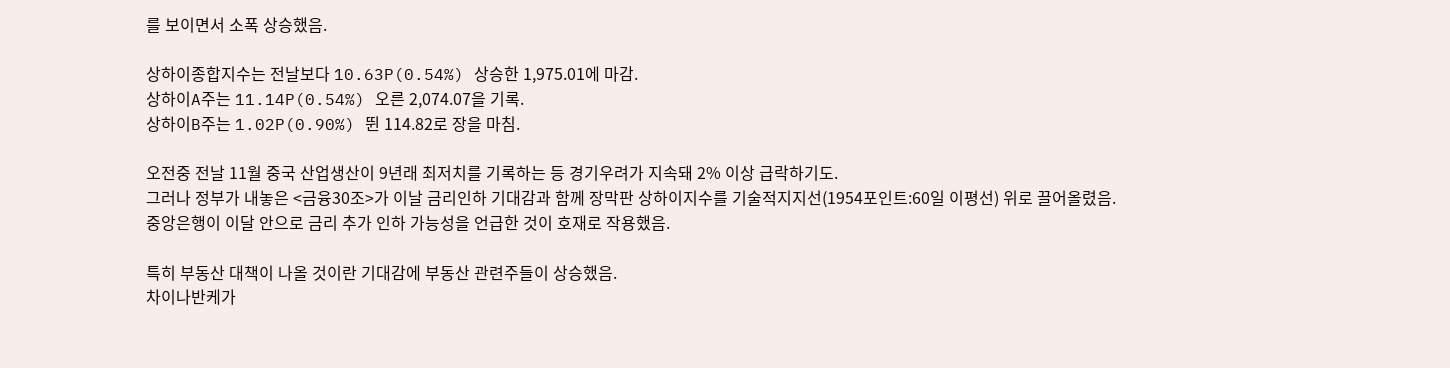를 보이면서 소폭 상승했음.

상하이종합지수는 전날보다 10.63P(0.54%) 상승한 1,975.01에 마감.
상하이A주는 11.14P(0.54%) 오른 2,074.07을 기록.
상하이B주는 1.02P(0.90%) 뛴 114.82로 장을 마침.

오전중 전날 11월 중국 산업생산이 9년래 최저치를 기록하는 등 경기우려가 지속돼 2% 이상 급락하기도.
그러나 정부가 내놓은 <금융30조>가 이날 금리인하 기대감과 함께 장막판 상하이지수를 기술적지지선(1954포인트:60일 이평선) 위로 끌어올렸음.
중앙은행이 이달 안으로 금리 추가 인하 가능성을 언급한 것이 호재로 작용했음.

특히 부동산 대책이 나올 것이란 기대감에 부동산 관련주들이 상승했음.
차이나반케가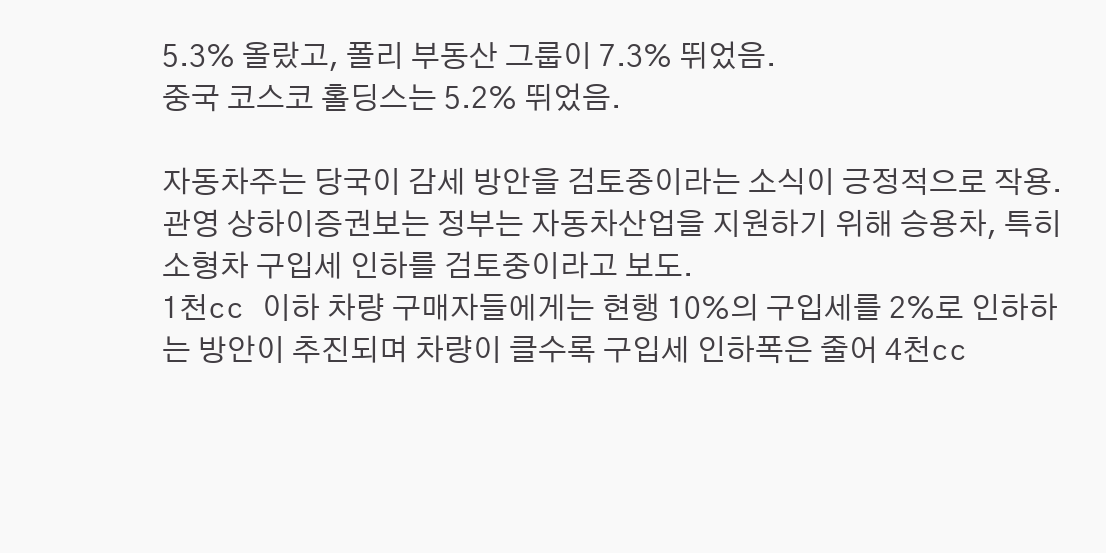5.3% 올랐고, 폴리 부동산 그룹이 7.3% 뛰었음.
중국 코스코 홀딩스는 5.2% 뛰었음.

자동차주는 당국이 감세 방안을 검토중이라는 소식이 긍정적으로 작용.
관영 상하이증권보는 정부는 자동차산업을 지원하기 위해 승용차, 특히 소형차 구입세 인하를 검토중이라고 보도.
1천cc 이하 차량 구매자들에게는 현행 10%의 구입세를 2%로 인하하는 방안이 추진되며 차량이 클수록 구입세 인하폭은 줄어 4천cc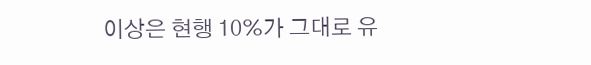이상은 현행 10%가 그대로 유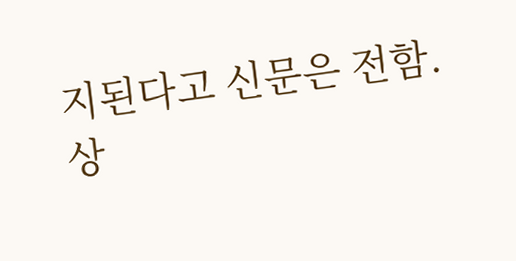지된다고 신문은 전함.
상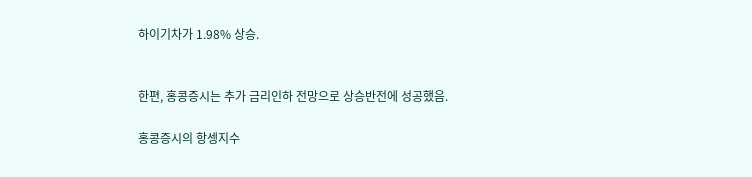하이기차가 1.98% 상승.


한편, 홍콩증시는 추가 금리인하 전망으로 상승반전에 성공했음.

홍콩증시의 항셍지수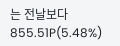는 전날보다 855.51P(5.48%)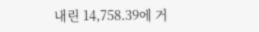내린 14,758.39에 거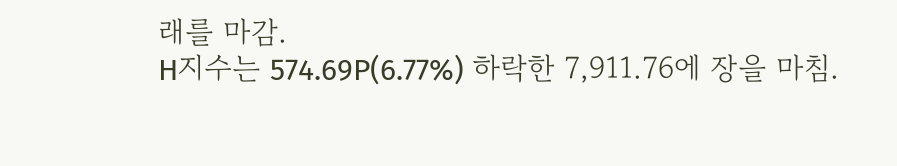래를 마감.
H지수는 574.69P(6.77%) 하락한 7,911.76에 장을 마침.